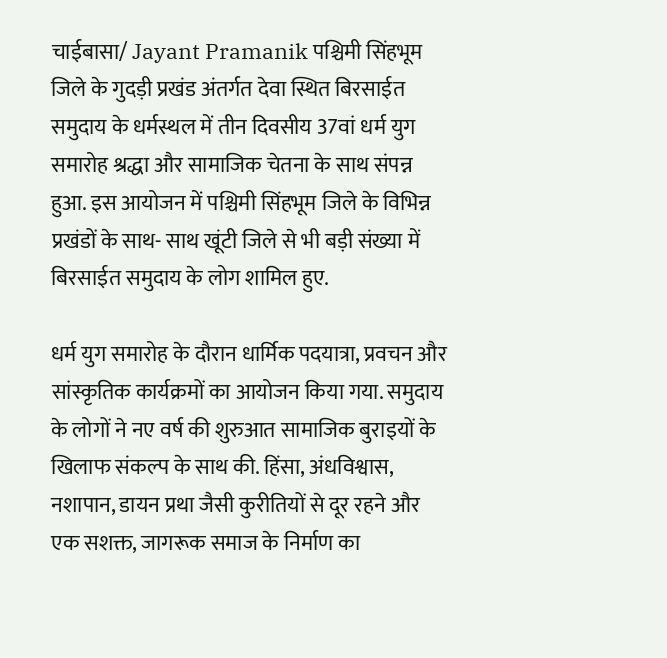चाईबासा/ Jayant Pramanik पश्चिमी सिंहभूम जिले के गुदड़ी प्रखंड अंतर्गत देवा स्थित बिरसाईत समुदाय के धर्मस्थल में तीन दिवसीय 37वां धर्म युग समारोह श्रद्धा और सामाजिक चेतना के साथ संपन्न हुआ. इस आयोजन में पश्चिमी सिंहभूम जिले के विभिन्न प्रखंडों के साथ- साथ खूंटी जिले से भी बड़ी संख्या में बिरसाईत समुदाय के लोग शामिल हुए.

धर्म युग समारोह के दौरान धार्मिक पदयात्रा, प्रवचन और सांस्कृतिक कार्यक्रमों का आयोजन किया गया. समुदाय के लोगों ने नए वर्ष की शुरुआत सामाजिक बुराइयों के खिलाफ संकल्प के साथ की. हिंसा, अंधविश्वास, नशापान, डायन प्रथा जैसी कुरीतियों से दूर रहने और एक सशक्त, जागरूक समाज के निर्माण का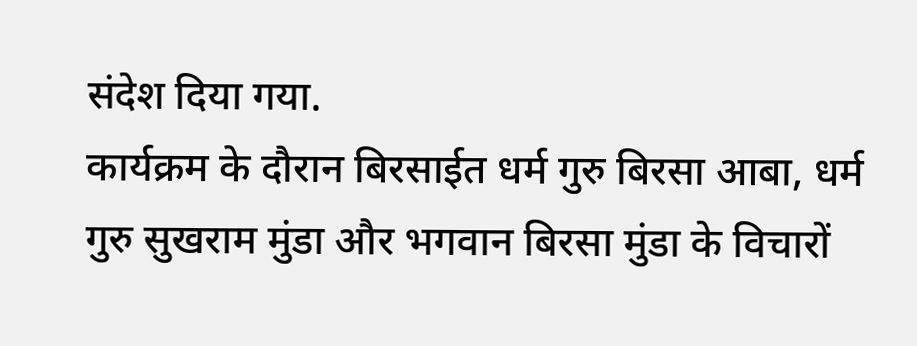संदेश दिया गया.
कार्यक्रम के दौरान बिरसाईत धर्म गुरु बिरसा आबा, धर्म गुरु सुखराम मुंडा और भगवान बिरसा मुंडा के विचारों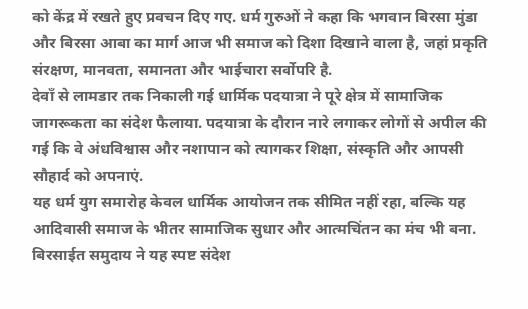को केंद्र में रखते हुए प्रवचन दिए गए. धर्म गुरुओं ने कहा कि भगवान बिरसा मुंडा और बिरसा आबा का मार्ग आज भी समाज को दिशा दिखाने वाला है, जहां प्रकृति संरक्षण, मानवता, समानता और भाईचारा सर्वोपरि है.
देवाँ से लामडार तक निकाली गई धार्मिक पदयात्रा ने पूरे क्षेत्र में सामाजिक जागरूकता का संदेश फैलाया. पदयात्रा के दौरान नारे लगाकर लोगों से अपील की गई कि वे अंधविश्वास और नशापान को त्यागकर शिक्षा, संस्कृति और आपसी सौहार्द को अपनाएं.
यह धर्म युग समारोह केवल धार्मिक आयोजन तक सीमित नहीं रहा, बल्कि यह आदिवासी समाज के भीतर सामाजिक सुधार और आत्मचिंतन का मंच भी बना. बिरसाईत समुदाय ने यह स्पष्ट संदेश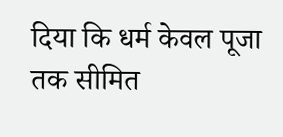दिया कि धर्म केवल पूजा तक सीमित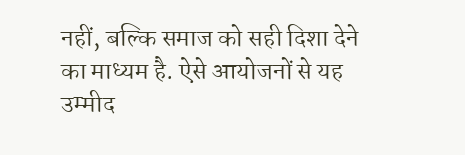नहीं, बल्कि समाज को सही दिशा देने का माध्यम है. ऐसे आयोजनों से यह उम्मीद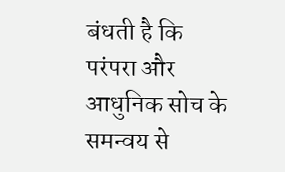बंधती है कि परंपरा और आधुनिक सोच के समन्वय से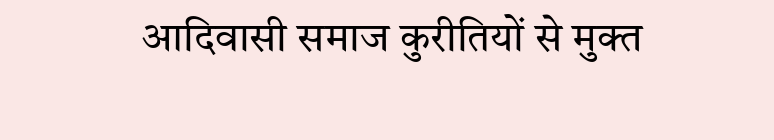आदिवासी समाज कुरीतियों से मुक्त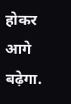होकर आगे बढ़ेगा.